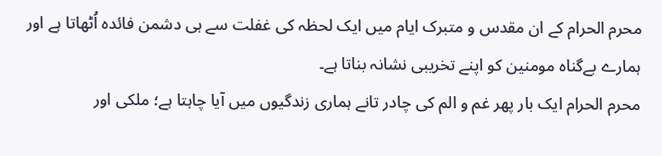محرم الحرام کے ان مقدس و متبرک ایام میں ایک لحظہ کی غفلت سے ہی دشمن فائدہ اُٹھاتا ہے اور ہمارے بےگناہ مومنین کو اپنے تخریبی نشانہ بناتا ہے۔
محرم الحرام ایک بار پھر غم و الم کی چادر تانے ہماری زندگیوں میں آیا چاہتا ہے؛ ملکی اور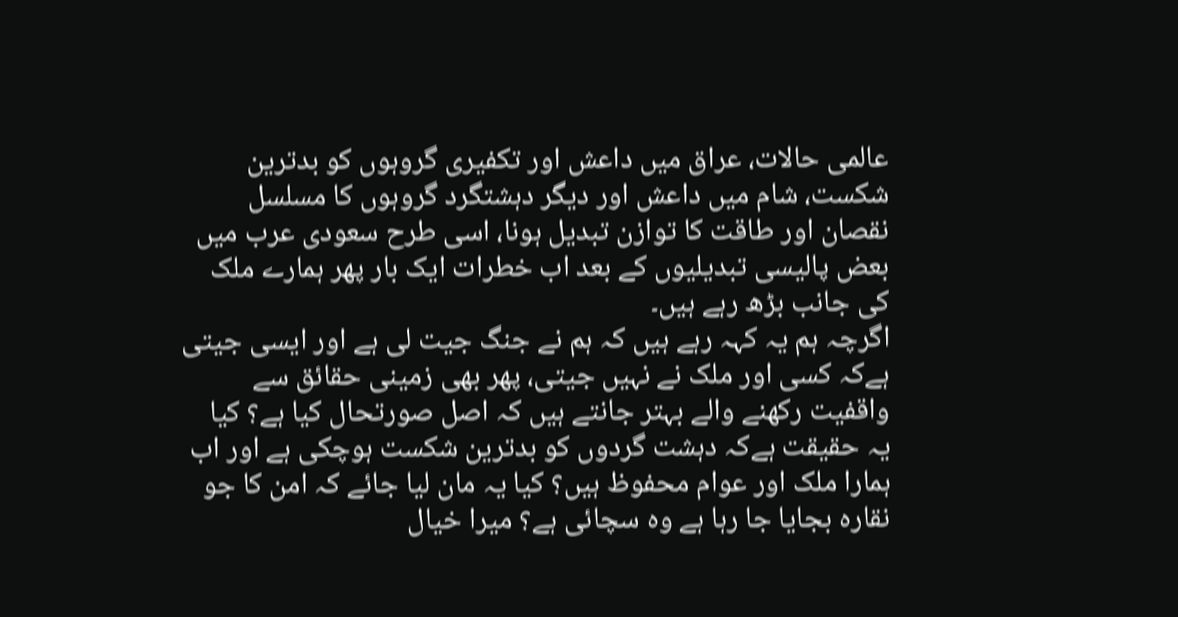عالمی حالات، عراق میں داعش اور تکفیری گروہوں کو بدترین شکست، شام میں داعش اور دیگر دہشتگرد گروہوں کا مسلسل نقصان اور طاقت کا توازن تبدیل ہونا، اسی طرح سعودی عرب میں بعض پالیسی تبدیلیوں کے بعد اب خطرات ایک بار پھر ہمارے ملک کی جانب بڑھ رہے ہیں۔
اگرچہ ہم یہ کہہ رہے ہیں کہ ہم نے جنگ جیت لی ہے اور ایسی جیتی ہےکہ کسی اور ملک نے نہیں جیتی، پھر بھی زمینی حقائق سے واقفیت رکھنے والے بہتر جانتے ہیں کہ اصل صورتحال کیا ہے؟ کیا یہ حقیقت ہےکہ دہشت گردوں کو بدترین شکست ہوچکی ہے اور اب ہمارا ملک اور عوام محفوظ ہیں؟ کیا یہ مان لیا جائے کہ امن کا جو نقارہ بجایا جا رہا ہے وہ سچائی ہے؟ میرا خیال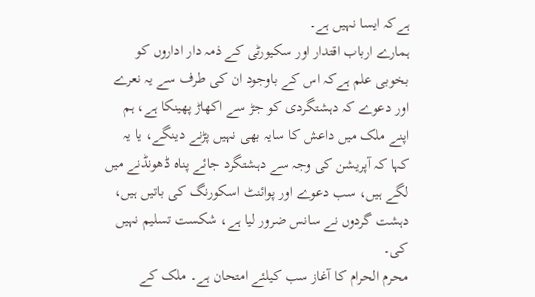ہےکہ ایسا نہیں ہے۔
ہمارے ارباب اقتدار اور سکیورٹی کے ذمہ دار اداروں کو بخوبی علم ہےکہ اس کے باوجود ان کی طرف سے یہ نعرے اور دعوے کہ دہشتگردی کو جڑ سے اکھاڑ پھینکا ہے، ہم اپنے ملک میں داعش کا سایہ بھی نہیں پڑنے دینگے، یا یہ کہا کہ آپریشن کی وجہ سے دہشتگرد جائے پناہ ڈھونڈنے میں لگے ہیں، سب دعوے اور پوائنٹ اسکورنگ کی باتیں ہیں، دہشت گردوں نے سانس ضرور لیا ہے، شکست تسلیم نہیں کی۔
محرم الحرام کا آغاز سب کیلئے امتحان ہے۔ ملک کے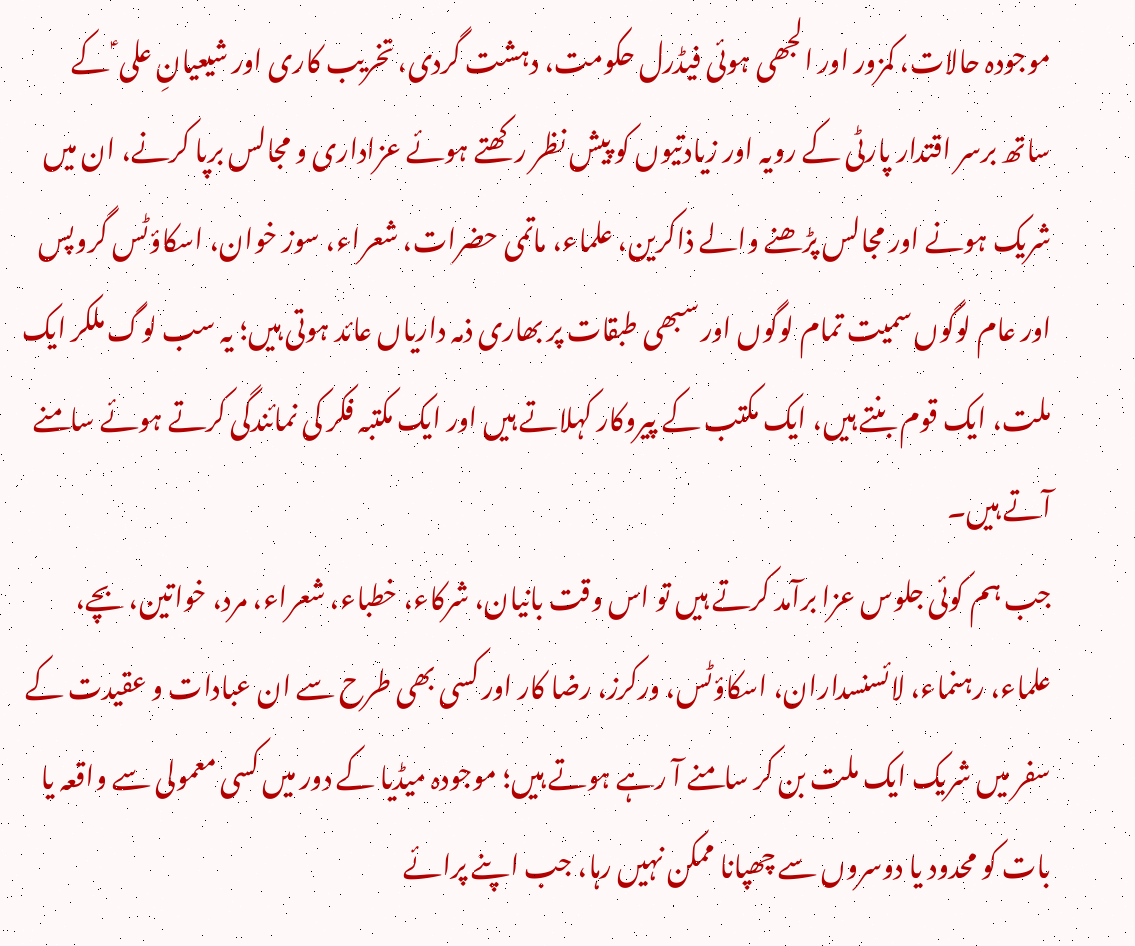موجودہ حالات، کمزور اور الجھی ہوئی فیڈرل حکومت، دہشت گردی، تخریب کاری اور شیعیانِ علی ؑ کے ساتھ برسر اقتدار پارٹی کے رویہ اور زیادتیوں کو پیش نظر رکھتے ہوئے عزاداری و مجالس برپا کرنے، ان میں شریک ہونے اور مجالس پڑھنے والے ذاکرین، علماء، ماتمی حضرات، شعراء، سوز خوان، اسکاؤٹس گروپس اور عام لوگوں سمیت تمام لوگوں اور سبھی طبقات پر بھاری ذمہ داریاں عائد ہوتی ہیں؛ یہ سب لوگ ملکر ایک ملت، ایک قوم بنتے ہیں، ایک مکتب کے پیروکار کہلاتے ہیں اور ایک مکتبہ فکر کی نمائندگی کرتے ہوئے سامنے آتے ہیں۔
جب ہم کوئی جلوس عزا برآمد کرتے ہیں تو اس وقت بانیان، شرکاء، خطباء، شعراء، مرد، خواتین، بچے، علماء، رہنماء، لائسنسداران، اسکاؤٹس، ورکرز، رضا کار اور کسی بھی طرح سے ان عبادات و عقیدت کے سفر میں شریک ایک ملت بن کر سامنے آ رہے ہوتے ہیں؛ موجودہ میڈیا کے دور میں کسی معمولی سے واقعہ یا بات کو محدود یا دوسروں سے چھپانا ممکن نہیں رہا، جب اپنے پرائے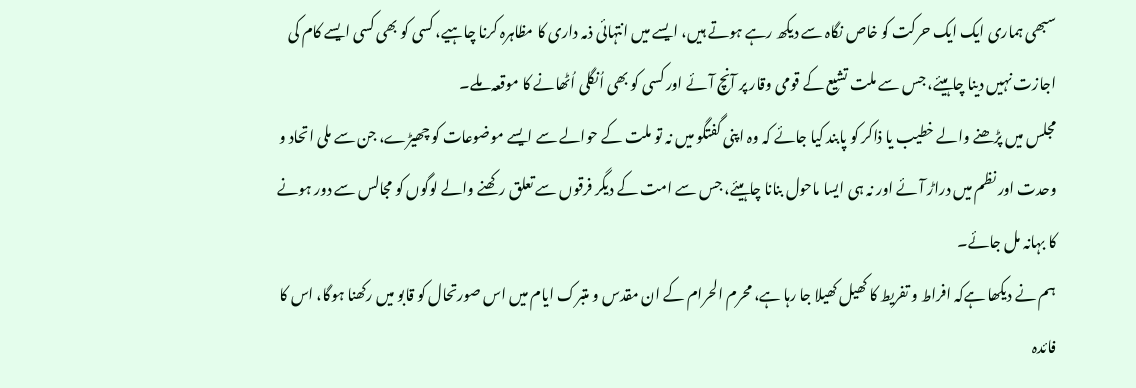سبھی ہماری ایک ایک حرکت کو خاص نگاہ سے دیکھ رہے ہوتے ہیں، ایسے میں انتہائی ذمہ داری کا مظاہرہ کرنا چاہیے، کسی کو بھی کسی ایسے کام کی اجازت نہیں دینا چاہیئے، جس سے ملت تشیع کے قومی وقار پر آنچ آئے اور کسی کو بھی اُنگلی اُٹھانے کا موقعہ ملے۔
مجلس میں پڑھنے والے خطیب یا ذاکر کو پابند کیا جائے کہ وہ اپنی گفتگو میں نہ تو ملت کے حوالے سے ایسے موضوعات کو چھیڑے، جن سے ملی اتحاد و وحدت اور نظم میں دراڑ آئے اور نہ ہی ایسا ماحول بنانا چاہیئے، جس سے امت کے دیگر فرقوں سے تعلق رکھنے والے لوگوں کو مجالس سے دور ہونے کا بہانہ مل جائے۔
ہم نے دیکھا ہےکہ افراط و تفریط کا کھیل کھیلا جا رہا ہے، محرم الحرام کے ان مقدس و متبرک ایام میں اس صورتحال کو قابو میں رکھنا ہوگا، اس کا فائدہ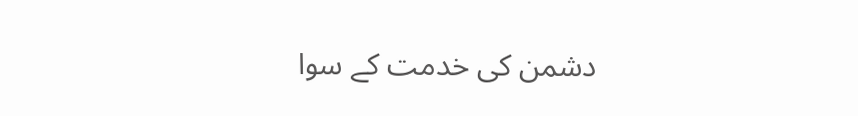دشمن کی خدمت کے سوا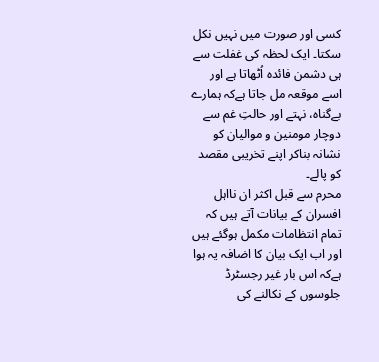کسی اور صورت میں نہیں نکل سکتا۔ ایک لحظہ کی غفلت سے ہی دشمن فائدہ اُٹھاتا ہے اور اسے موقعہ مل جاتا ہےکہ ہمارے بےگناہ، نہتے اور حالتِ غم سے دوچار مومنین و موالیان کو نشانہ بناکر اپنے تخریبی مقصد کو پالے۔
محرم سے قبل اکثر ان نااہل افسران کے بیانات آتے ہیں کہ تمام انتظامات مکمل ہوگئے ہیں اور اب ایک بیان کا اضافہ یہ ہوا ہےکہ اس بار غیر رجسٹرڈ جلوسوں کے نکالنے کی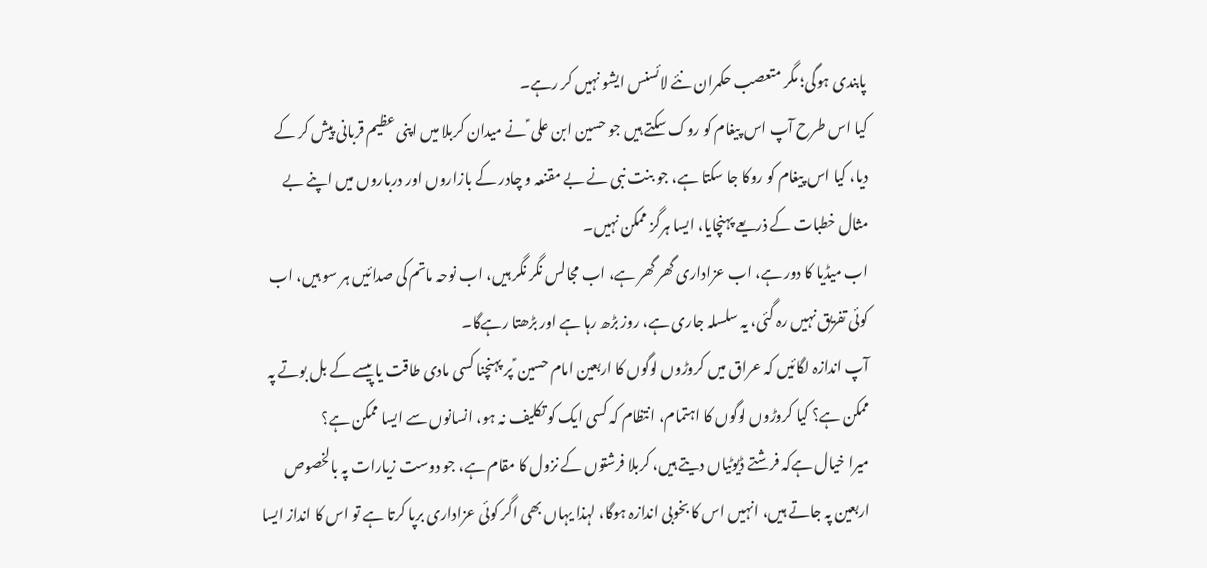پابندی ہوگی؛ مگر متعصب حکمران نئے لائسنس ایشو نہیں کر رہے۔
کیا اس طرح آپ اس پیغام کو روک سکتے ہیں جو حسین ابن علی ؑ نے میدان کربلا میں اپنی عظیم قربانی پیش کر کے دیا، کیا اس پیغام کو روکا جا سکتا ہے، جو بنت نبی نے بے مقنعہ و چادر کے بازاروں اور درباروں میں اپنے بے مثال خطبات کے ذریعے پہنچایا، ایسا ہرگز ممکن نہیں۔
اب میڈیا کا دور ہے، اب عزاداری گھر گھر ہے، اب مجالس نگر نگر ہیں، اب نوحہ ماتم کی صدائیں ہر سو ہیں، اب کوئی تفریق نہیں رہ گئی، یہ سلسلہ جاری ہے، روز بڑھ رہا ہے اور بڑھتا رہےگا۔
آپ اندازہ لگائیں کہ عراق میں کروڑوں لوگوں کا اربعین امام حسین ؑ پر پہنچنا کسی مادی طاقت یا پیسے کے بل بوتے پہ ممکن ہے؟ کیا کروڑوں لوگوں کا اہتمام، انتظام کہ کسی ایک کو تکلیف نہ ہو، انسانوں سے ایسا ممکن ہے؟
میرا خیال ہےکہ فرشتے ڈیوٹیاں دیتے ہیں، کربلا فرشتوں کے نزول کا مقام ہے، جو دوست زیارات پہ بالخصوص اربعین پہ جاتے ہیں، انہیں اس کا بخوبی اندازہ ہوگا، لہذا یہاں بھی اگر کوئی عزاداری برپا کرتا ہے تو اس کا انداز ایسا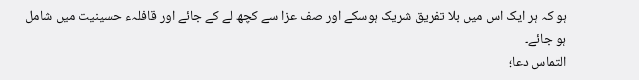ہو کہ ہر ایک اس میں بلا تفریق شریک ہوسکے اور صف عزا سے کچھ لے کے جائے اور قافلہء حسینیت میں شامل ہو جائے۔
التماس دعا؛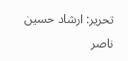تحریر: ارشاد حسین ناصر